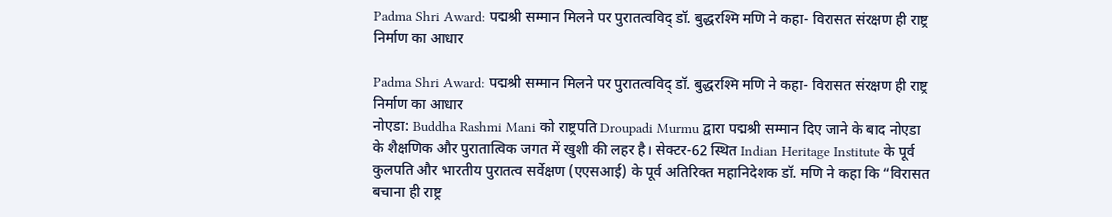Padma Shri Award: पद्मश्री सम्मान मिलने पर पुरातत्वविद् डॉ. बुद्धरश्मि मणि ने कहा- विरासत संरक्षण ही राष्ट्र निर्माण का आधार

Padma Shri Award: पद्मश्री सम्मान मिलने पर पुरातत्वविद् डॉ. बुद्धरश्मि मणि ने कहा- विरासत संरक्षण ही राष्ट्र निर्माण का आधार
नोएडा: Buddha Rashmi Mani को राष्ट्रपति Droupadi Murmu द्वारा पद्मश्री सम्मान दिए जाने के बाद नोएडा के शैक्षणिक और पुरातात्विक जगत में खुशी की लहर है। सेक्टर-62 स्थित Indian Heritage Institute के पूर्व कुलपति और भारतीय पुरातत्व सर्वेक्षण (एएसआई) के पूर्व अतिरिक्त महानिदेशक डॉ. मणि ने कहा कि “विरासत बचाना ही राष्ट्र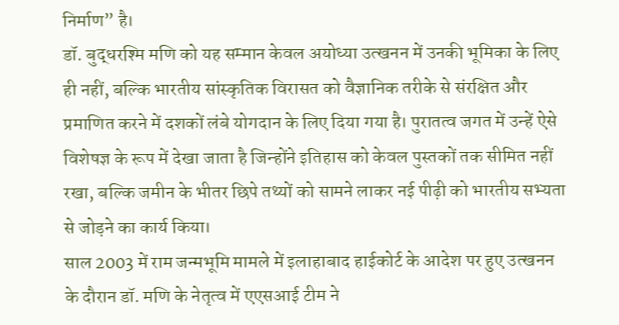निर्माण” है।
डॉ. बुद्धरश्मि मणि को यह सम्मान केवल अयोध्या उत्खनन में उनकी भूमिका के लिए ही नहीं, बल्कि भारतीय सांस्कृतिक विरासत को वैज्ञानिक तरीके से संरक्षित और प्रमाणित करने में दशकों लंबे योगदान के लिए दिया गया है। पुरातत्व जगत में उन्हें ऐसे विशेषज्ञ के रूप में देखा जाता है जिन्होंने इतिहास को केवल पुस्तकों तक सीमित नहीं रखा, बल्कि जमीन के भीतर छिपे तथ्यों को सामने लाकर नई पीढ़ी को भारतीय सभ्यता से जोड़ने का कार्य किया।
साल 2003 में राम जन्मभूमि मामले में इलाहाबाद हाईकोर्ट के आदेश पर हुए उत्खनन के दौरान डॉ. मणि के नेतृत्व में एएसआई टीम ने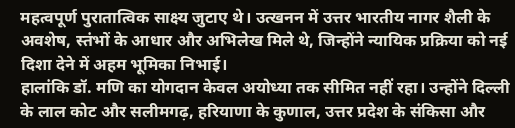महत्वपूर्ण पुरातात्विक साक्ष्य जुटाए थे। उत्खनन में उत्तर भारतीय नागर शैली के अवशेष, स्तंभों के आधार और अभिलेख मिले थे, जिन्होंने न्यायिक प्रक्रिया को नई दिशा देने में अहम भूमिका निभाई।
हालांकि डॉ. मणि का योगदान केवल अयोध्या तक सीमित नहीं रहा। उन्होंने दिल्ली के लाल कोट और सलीमगढ़, हरियाणा के कुणाल, उत्तर प्रदेश के संकिसा और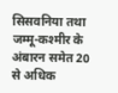सिसवनिया तथा जम्मू-कश्मीर के अंबारन समेत 20 से अधिक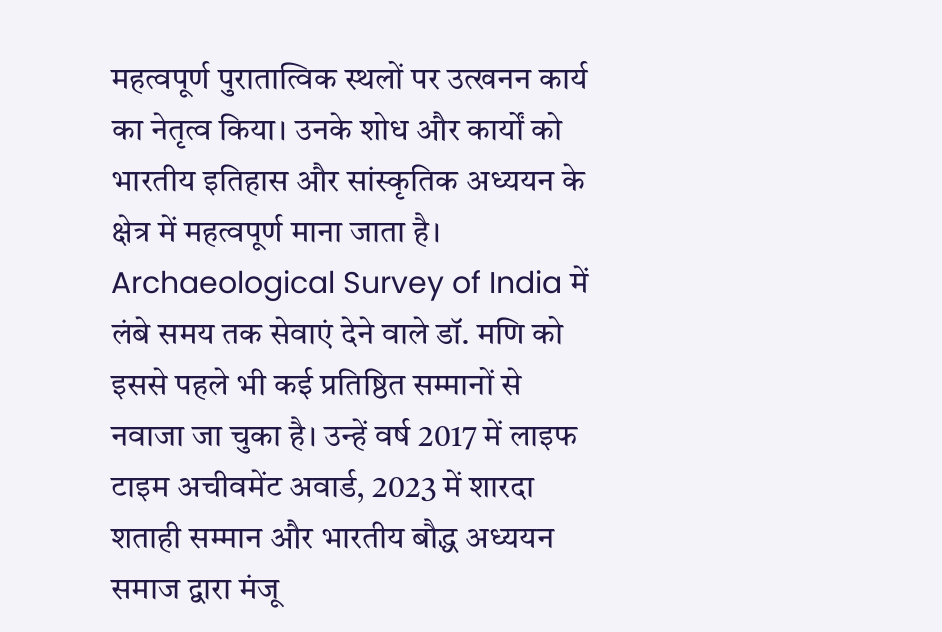महत्वपूर्ण पुरातात्विक स्थलों पर उत्खनन कार्य का नेतृत्व किया। उनके शोध और कार्यों को भारतीय इतिहास और सांस्कृतिक अध्ययन के क्षेत्र में महत्वपूर्ण माना जाता है।
Archaeological Survey of India में लंबे समय तक सेवाएं देने वाले डॉ. मणि को इससे पहले भी कई प्रतिष्ठित सम्मानों से नवाजा जा चुका है। उन्हें वर्ष 2017 में लाइफ टाइम अचीवमेंट अवार्ड, 2023 में शारदा शताही सम्मान और भारतीय बौद्ध अध्ययन समाज द्वारा मंजू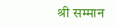श्री सम्मान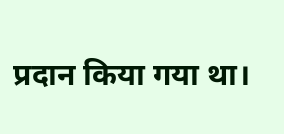प्रदान किया गया था।